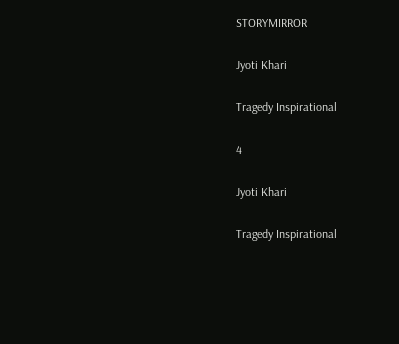STORYMIRROR

Jyoti Khari

Tragedy Inspirational

4

Jyoti Khari

Tragedy Inspirational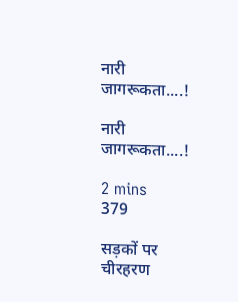नारी जागरूकता....!

नारी जागरूकता....!

2 mins
379

सड़कों पर चीरहरण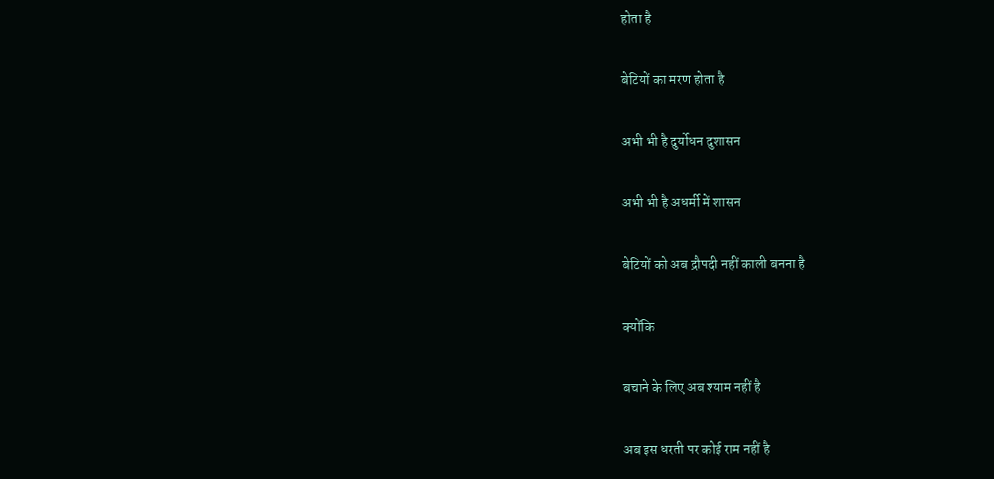होता है

बेटियों का मरण होता है

अभी भी है दुर्योधन दुशासन

अभी भी है अधर्मी में शासन

बेटियों को अब द्रौपदी नहीं काली बनना है

क्योंकि

बचाने के लिए अब श्याम नहीं है

अब इस धरती पर कोई राम नहीं है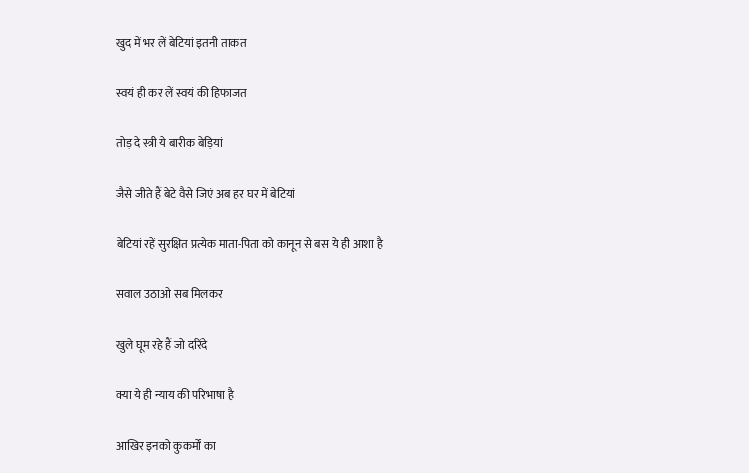खुद में भर लें बेटियां इतनी ताकत

स्वयं ही कर लें स्वयं की हिफाजत

तोड़ दे स्त्री ये बारीक बेड़ियां

जैसे जीते हैं बेटे वैसे जिएं अब हर घर में बेटियां

बेटियां रहें सुरक्षित प्रत्येक माता-पिता को कानून से बस ये ही आशा है

सवाल उठाओ सब मिलकर

खुले घूम रहे हैं जो दरिंदे

क्या ये ही न्याय की परिभाषा है

आखिर इनको कुकर्मों का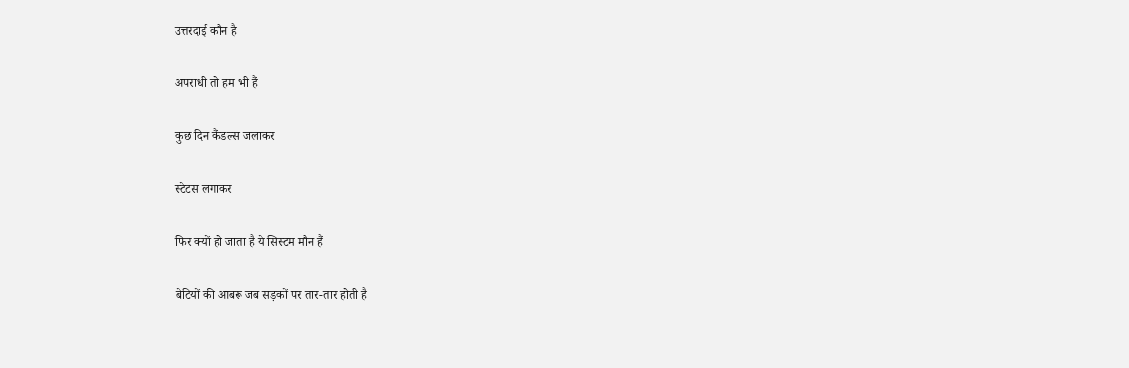उत्तरदाई कौन है

अपराधी तो हम भी हैं

कुछ दिन कैंडल्स जलाकर

स्टेटस लगाकर

फिर क्यों हो जाता है ये सिस्टम मौन हैं

बेटियों की आबरू जब सड़कों पर तार-तार होती है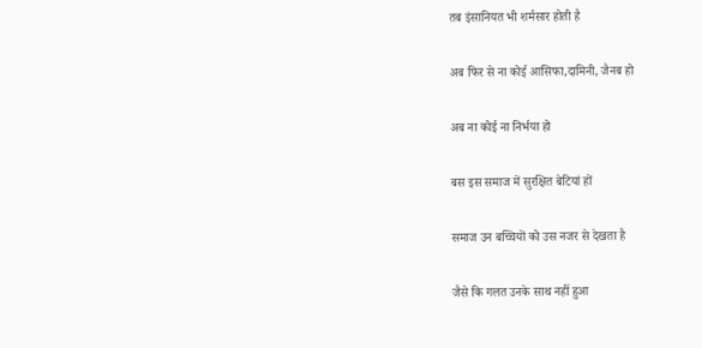तब इंसानियत भी शर्मसार होती है

अब फिर से ना कोई आसिफा,दामिनी, जैनब हो

अब ना कोई ना निर्भया हो

बस इस समाज में सुरक्षित बेटियां हों

समाज उन बच्चियों को उस नजर से देखता है

जैसे कि गलत उनके साथ नहीं हुआ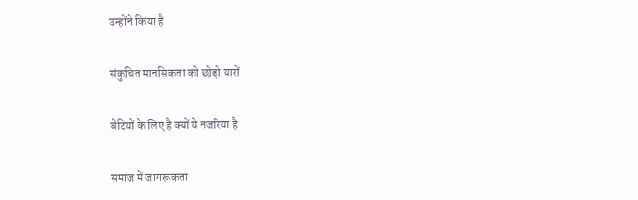उन्होंने किया है

संकुचित मानसिकता को छोड़ो यारों

बेटियों के लिए है क्यों ये नजरिया है

समाज में जागरूकता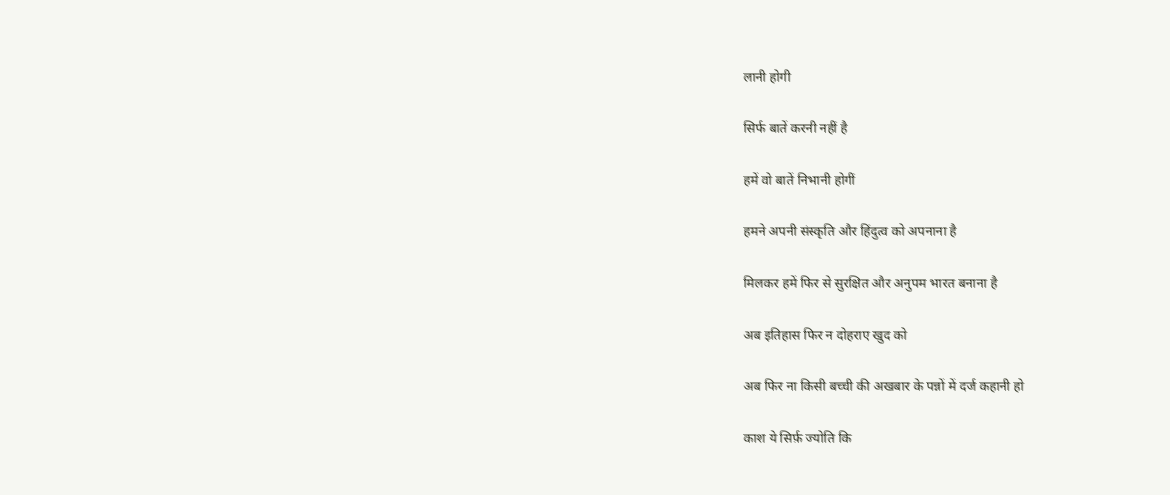लानी होगी

सिर्फ बातें करनी नहीं है

हमें वो बातें निभानी होगीं

हमने अपनी संस्कृति और हिंदुत्व को अपनाना है

मिलकर हमें फिर से सुरक्षित और अनुपम भारत बनाना है

अब इतिहास फिर न दोहराए खुद को

अब फिर ना किसी बच्ची की अखबार के पन्नों में दर्ज कहानी हो

काश ये सिर्फ़ ज्योति कि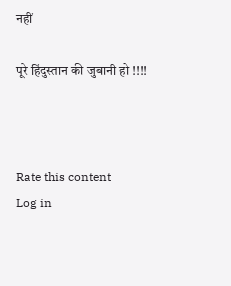नहीं

पूरे हिंदुस्तान की जुबानी हो !!!!



Rate this content
Log in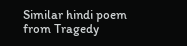Similar hindi poem from Tragedy